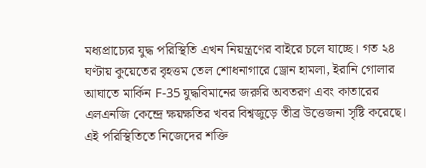মধ্যপ্রাচ্যের যুদ্ধ পরিস্থিতি এখন নিয়ন্ত্রণের বাইরে চলে যাচ্ছে। গত ২৪ ঘণ্টায় কুয়েতের বৃহত্তম তেল শোধনাগারে ড্রোন হামলা, ইরানি গোলার আঘাতে মার্কিন F-35 যুদ্ধবিমানের জরুরি অবতরণ এবং কাতারের এলএনজি কেন্দ্রে ক্ষয়ক্ষতির খবর বিশ্বজুড়ে তীব্র উত্তেজনা সৃষ্টি করেছে। এই পরিস্থিতিতে নিজেদের শক্তি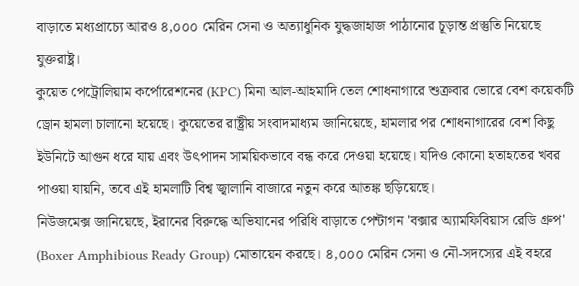বাড়াতে মধ্যপ্রাচ্যে আরও ৪,০০০ মেরিন সেনা ও অত্যাধুনিক যুদ্ধজাহাজ পাঠানোর চূড়ান্ত প্রস্তুতি নিয়েছে যুক্তরাষ্ট্র।
কুয়েত পেট্রোলিয়াম কর্পোরেশনের (KPC) মিনা আল-আহমাদি তেল শোধনাগারে শুক্রবার ভোরে বেশ কয়েকটি ড্রোন হামলা চালানো হয়েছে। কুয়েতের রাষ্ট্রীয় সংবাদমাধ্যম জানিয়েছে, হামলার পর শোধনাগারের বেশ কিছু ইউনিটে আগুন ধরে যায় এবং উৎপাদন সাময়িকভাবে বন্ধ করে দেওয়া হয়েছে। যদিও কোনো হতাহতের খবর পাওয়া যায়নি, তবে এই হামলাটি বিশ্ব জ্বালানি বাজারে নতুন করে আতঙ্ক ছড়িয়েছে।
নিউজমেক্স জানিয়েছে, ইরানের বিরুদ্ধে অভিযানের পরিধি বাড়াতে পেন্টাগন 'বক্সার অ্যামফিবিয়াস রেডি গ্রুপ' (Boxer Amphibious Ready Group) মোতায়েন করছে। ৪,০০০ মেরিন সেনা ও নৌ-সদস্যের এই বহরে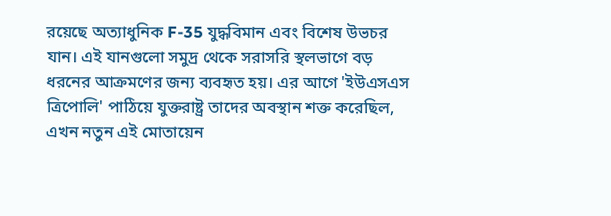রয়েছে অত্যাধুনিক F-35 যুদ্ধবিমান এবং বিশেষ উভচর যান। এই যানগুলো সমুদ্র থেকে সরাসরি স্থলভাগে বড় ধরনের আক্রমণের জন্য ব্যবহৃত হয়। এর আগে 'ইউএসএস ত্রিপোলি' পাঠিয়ে যুক্তরাষ্ট্র তাদের অবস্থান শক্ত করেছিল, এখন নতুন এই মোতায়েন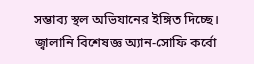সম্ভাব্য স্থল অভিযানের ইঙ্গিত দিচ্ছে।
জ্বালানি বিশেষজ্ঞ অ্যান-সোফি কর্বো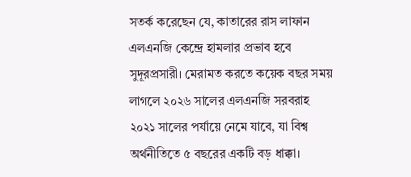সতর্ক করেছেন যে, কাতারের রাস লাফান এলএনজি কেন্দ্রে হামলার প্রভাব হবে সুদূরপ্রসারী। মেরামত করতে কয়েক বছর সময় লাগলে ২০২৬ সালের এলএনজি সরবরাহ ২০২১ সালের পর্যায়ে নেমে যাবে, যা বিশ্ব অর্থনীতিতে ৫ বছরের একটি বড় ধাক্কা।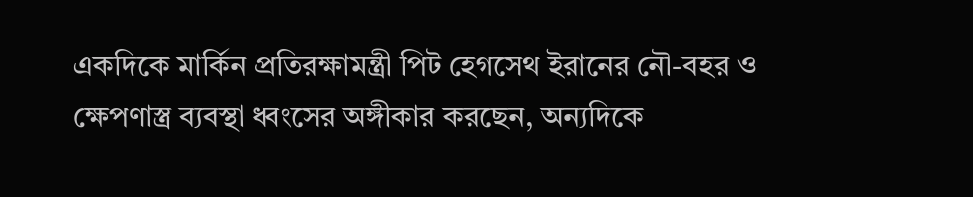একদিকে মার্কিন প্রতিরক্ষামন্ত্রী পিট হেগসেথ ইরানের নৌ-বহর ও ক্ষেপণাস্ত্র ব্যবস্থা ধ্বংসের অঙ্গীকার করছেন, অন্যদিকে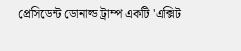প্রেসিডেন্ট ডোনাল্ড ট্রাম্প একটি 'এক্সিট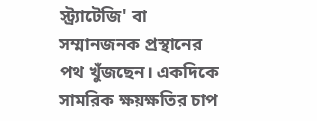স্ট্র্যাটেজি' বা সম্মানজনক প্রস্থানের পথ খুঁজছেন। একদিকে সামরিক ক্ষয়ক্ষতির চাপ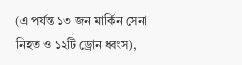(এ পর্যন্ত ১৩ জন মার্কিন সেনা নিহত ও ১২টি ড্রোন ধ্বংস),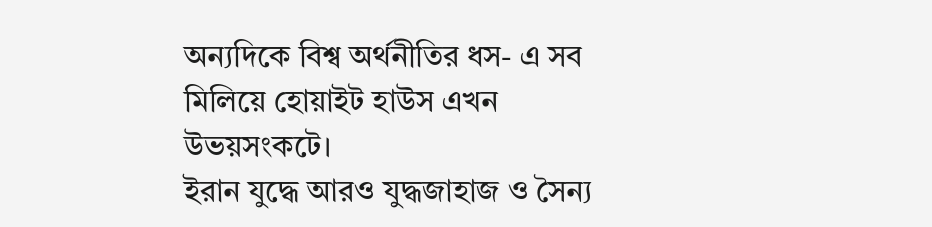অন্যদিকে বিশ্ব অর্থনীতির ধস- এ সব মিলিয়ে হোয়াইট হাউস এখন উভয়সংকটে।
ইরান যুদ্ধে আরও যুদ্ধজাহাজ ও সৈন্য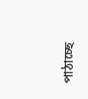পাঠাচ্ছে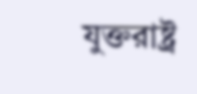যুক্তরাষ্ট্র